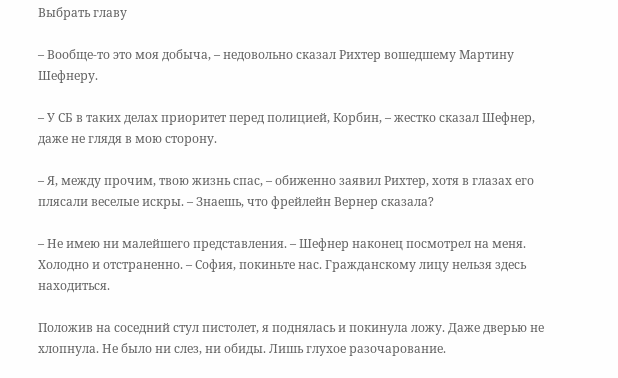Выбрать главу

– Вообще-то это моя добыча, – недовольно сказал Рихтер вошедшему Мартину Шефнеру.

– У СБ в таких делах приоритет перед полицией, Корбин, – жестко сказал Шефнер, даже не глядя в мою сторону.

– Я, между прочим, твою жизнь спас, – обиженно заявил Рихтер, хотя в глазах его плясали веселые искры. – Знаешь, что фрейлейн Вернер сказала?

– Не имею ни малейшего представления. – Шефнер наконец посмотрел на меня. Холодно и отстраненно. – София, покиньте нас. Гражданскому лицу нельзя здесь находиться.

Положив на соседний стул пистолет, я поднялась и покинула ложу. Даже дверью не хлопнула. Не было ни слез, ни обиды. Лишь глухое разочарование.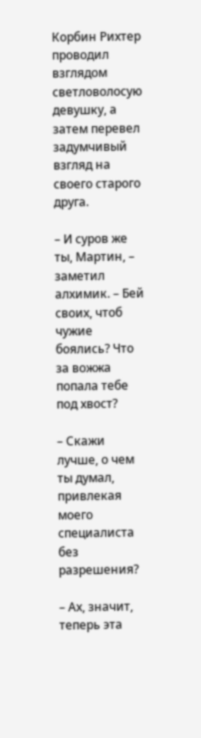Корбин Рихтер проводил взглядом светловолосую девушку, а затем перевел задумчивый взгляд на своего старого друга.

– И суров же ты, Мартин, – заметил алхимик. – Бей своих, чтоб чужие боялись? Что за вожжа попала тебе под хвост?

– Скажи лучше, о чем ты думал, привлекая моего специалиста без разрешения?

– Ах, значит, теперь эта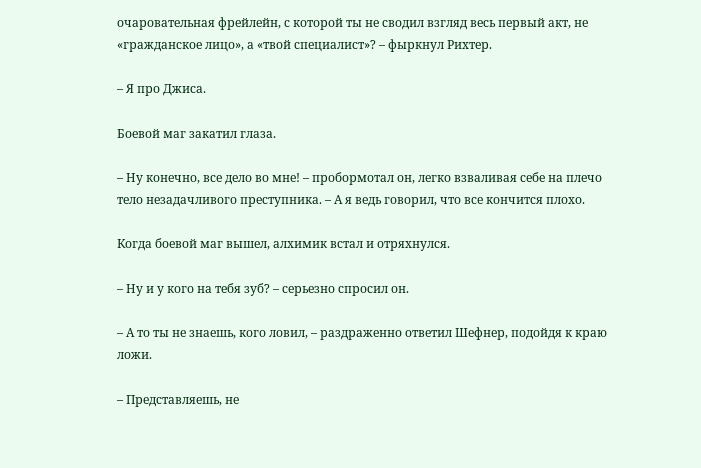очаровательная фрейлейн, с которой ты не сводил взгляд весь первый акт, не «гражданское лицо», а «твой специалист»? – фыркнул Рихтер.

– Я про Джиса.

Боевой маг закатил глаза.

– Ну конечно, все дело во мне! – пробормотал он, легко взваливая себе на плечо тело незадачливого преступника. – А я ведь говорил, что все кончится плохо.

Когда боевой маг вышел, алхимик встал и отряхнулся.

– Ну и у кого на тебя зуб? – серьезно спросил он.

– А то ты не знаешь, кого ловил, – раздраженно ответил Шефнер, подойдя к краю ложи.

– Представляешь, не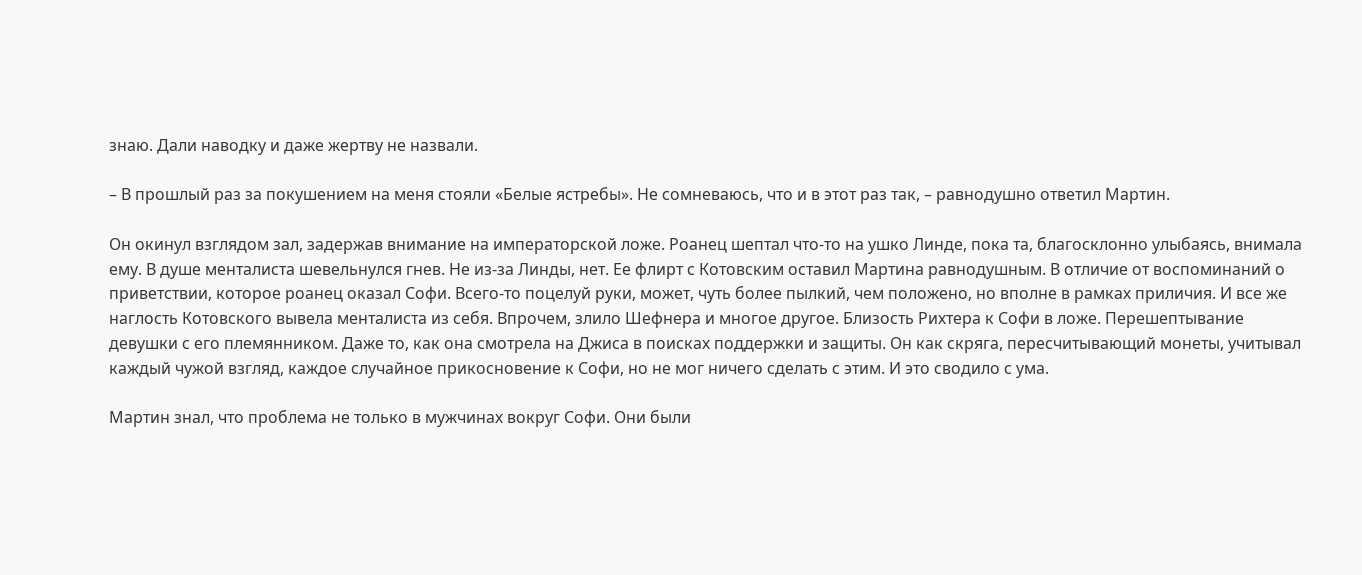знаю. Дали наводку и даже жертву не назвали.

– В прошлый раз за покушением на меня стояли «Белые ястребы». Не сомневаюсь, что и в этот раз так, – равнодушно ответил Мартин.

Он окинул взглядом зал, задержав внимание на императорской ложе. Роанец шептал что-то на ушко Линде, пока та, благосклонно улыбаясь, внимала ему. В душе менталиста шевельнулся гнев. Не из-за Линды, нет. Ее флирт с Котовским оставил Мартина равнодушным. В отличие от воспоминаний о приветствии, которое роанец оказал Софи. Всего-то поцелуй руки, может, чуть более пылкий, чем положено, но вполне в рамках приличия. И все же наглость Котовского вывела менталиста из себя. Впрочем, злило Шефнера и многое другое. Близость Рихтера к Софи в ложе. Перешептывание девушки с его племянником. Даже то, как она смотрела на Джиса в поисках поддержки и защиты. Он как скряга, пересчитывающий монеты, учитывал каждый чужой взгляд, каждое случайное прикосновение к Софи, но не мог ничего сделать с этим. И это сводило с ума.

Мартин знал, что проблема не только в мужчинах вокруг Софи. Они были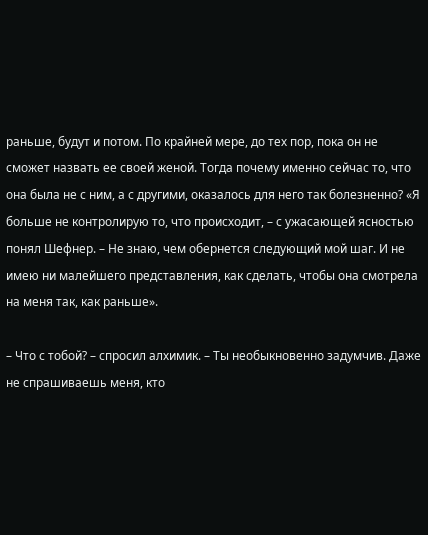раньше, будут и потом. По крайней мере, до тех пор, пока он не сможет назвать ее своей женой. Тогда почему именно сейчас то, что она была не с ним, а с другими, оказалось для него так болезненно? «Я больше не контролирую то, что происходит, – с ужасающей ясностью понял Шефнер. – Не знаю, чем обернется следующий мой шаг. И не имею ни малейшего представления, как сделать, чтобы она смотрела на меня так, как раньше».

– Что с тобой? – спросил алхимик. – Ты необыкновенно задумчив. Даже не спрашиваешь меня, кто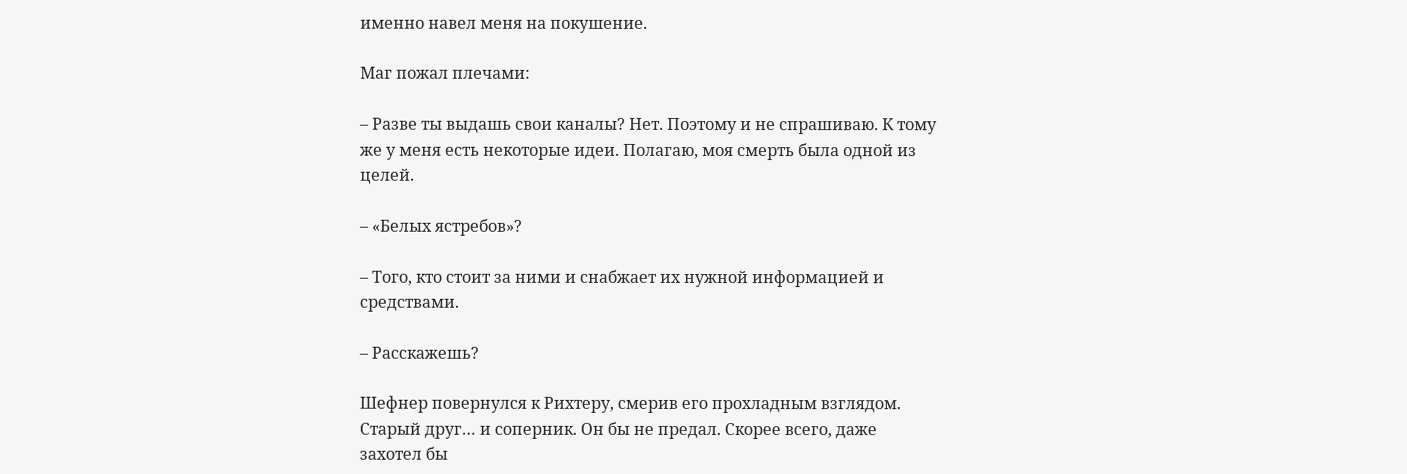именно навел меня на покушение.

Маг пожал плечами:

– Разве ты выдашь свои каналы? Нет. Поэтому и не спрашиваю. К тому же у меня есть некоторые идеи. Полагаю, моя смерть была одной из целей.

– «Белых ястребов»?

– Того, кто стоит за ними и снабжает их нужной информацией и средствами.

– Расскажешь?

Шефнер повернулся к Рихтеру, смерив его прохладным взглядом. Старый друг… и соперник. Он бы не предал. Скорее всего, даже захотел бы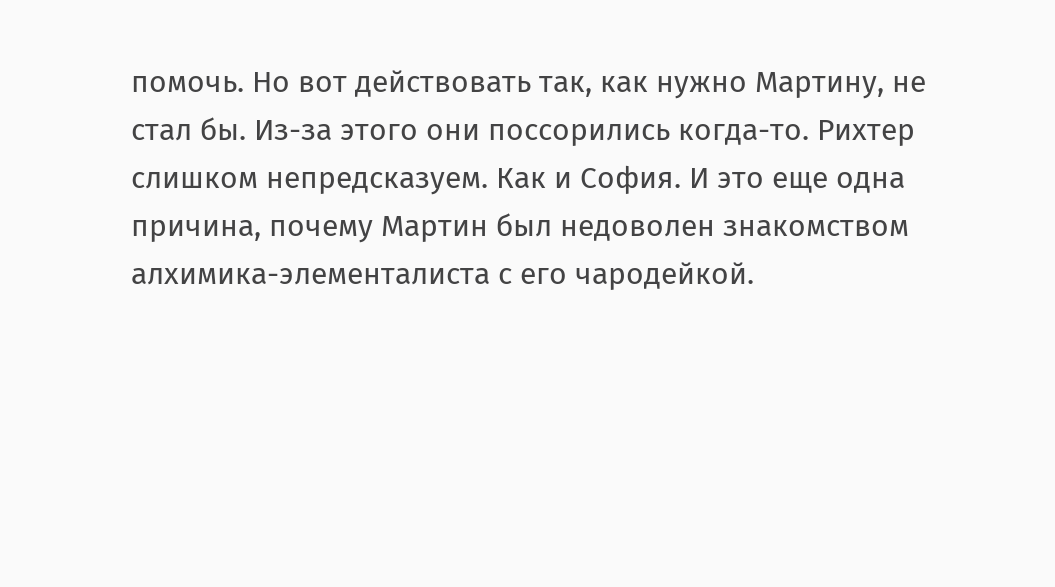помочь. Но вот действовать так, как нужно Мартину, не стал бы. Из-за этого они поссорились когда-то. Рихтер слишком непредсказуем. Как и София. И это еще одна причина, почему Мартин был недоволен знакомством алхимика-элементалиста с его чародейкой.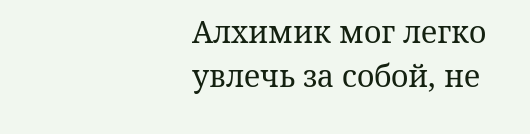Алхимик мог легко увлечь за собой, не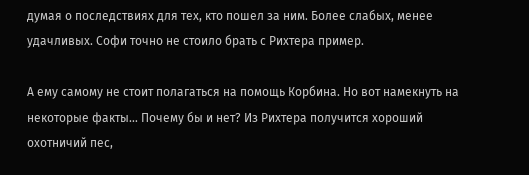думая о последствиях для тех, кто пошел за ним. Более слабых, менее удачливых. Софи точно не стоило брать с Рихтера пример.

А ему самому не стоит полагаться на помощь Корбина. Но вот намекнуть на некоторые факты… Почему бы и нет? Из Рихтера получится хороший охотничий пес,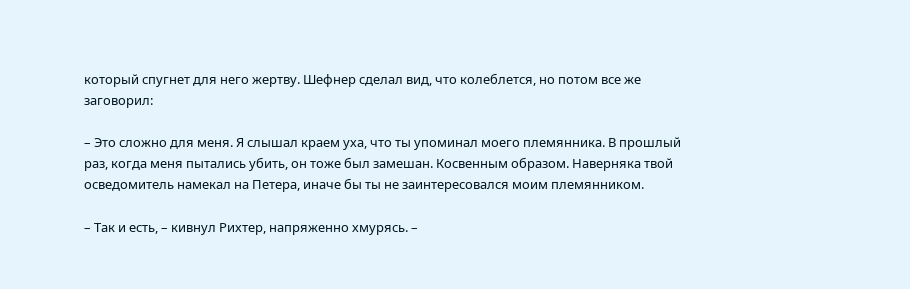который спугнет для него жертву. Шефнер сделал вид, что колеблется, но потом все же заговорил:

– Это сложно для меня. Я слышал краем уха, что ты упоминал моего племянника. В прошлый раз, когда меня пытались убить, он тоже был замешан. Косвенным образом. Наверняка твой осведомитель намекал на Петера, иначе бы ты не заинтересовался моим племянником.

– Так и есть, – кивнул Рихтер, напряженно хмурясь. –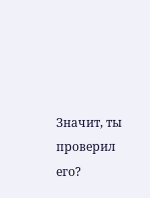Значит, ты проверил его?